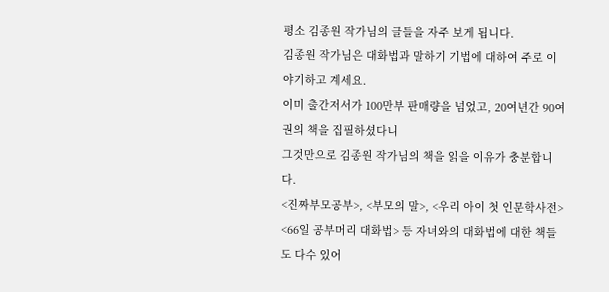평소 김종원 작가님의 글들을 자주 보게 됩니다.
김종원 작가님은 대화법과 말하기 기법에 대하여 주로 이야기하고 계세요.
이미 출간저서가 100만부 판매량을 넘었고, 20여년간 90여권의 책을 집필하셨다니
그것만으로 김종원 작가님의 책을 읽을 이유가 충분합니다.
<진짜부모공부>, <부모의 말>, <우리 아이 첫 인문학사전>
<66일 공부머리 대화법> 등 자녀와의 대화법에 대한 책들도 다수 있어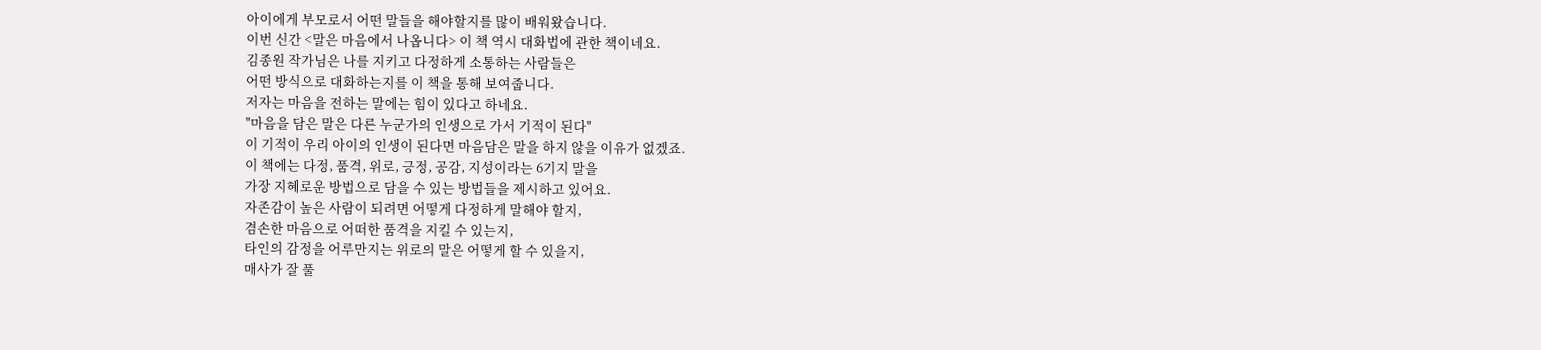아이에게 부모로서 어떤 말들을 해야할지를 많이 배워왔습니다.
이번 신간 <말은 마음에서 나옵니다> 이 책 역시 대화법에 관한 책이네요.
김종원 작가님은 나를 지키고 다정하게 소통하는 사람들은
어떤 방식으로 대화하는지를 이 책을 통해 보여줍니다.
저자는 마음을 전하는 말에는 힘이 있다고 하네요.
"마음을 담은 말은 다른 누군가의 인생으로 가서 기적이 된다"
이 기적이 우리 아이의 인생이 된다면 마음담은 말을 하지 않을 이유가 없겠죠.
이 책에는 다정, 품격, 위로, 긍정, 공감, 지성이라는 6기지 말을
가장 지혜로운 방법으로 담을 수 있는 방법들을 제시하고 있어요.
자존감이 높은 사람이 되려면 어떻게 다정하게 말해야 할지,
겸손한 마음으로 어떠한 품격을 지킬 수 있는지,
타인의 감정을 어루만지는 위로의 말은 어떻게 할 수 있을지,
매사가 잘 풀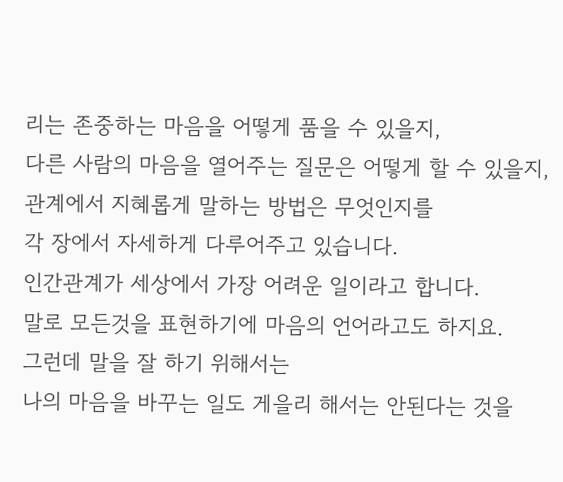리는 존중하는 마음을 어떻게 품을 수 있을지,
다른 사람의 마음을 열어주는 질문은 어떻게 할 수 있을지,
관계에서 지혜롭게 말하는 방법은 무엇인지를
각 장에서 자세하게 다루어주고 있습니다.
인간관계가 세상에서 가장 어려운 일이라고 합니다.
말로 모든것을 표현하기에 마음의 언어라고도 하지요.
그런데 말을 잘 하기 위해서는
나의 마음을 바꾸는 일도 게을리 해서는 안된다는 것을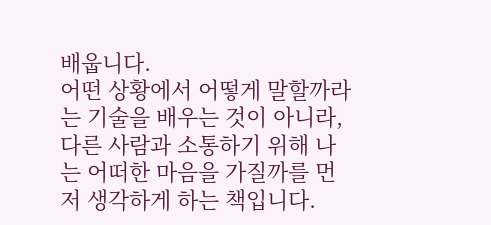배웁니다.
어떤 상황에서 어떻게 말할까라는 기술을 배우는 것이 아니라,
다른 사람과 소통하기 위해 나는 어떠한 마음을 가질까를 먼저 생각하게 하는 책입니다.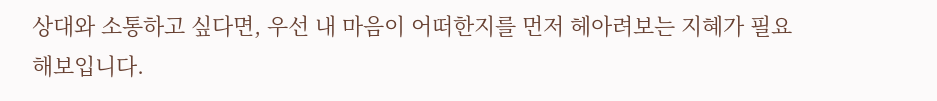상대와 소통하고 싶다면, 우선 내 마음이 어떠한지를 먼저 헤아려보는 지혜가 필요해보입니다.